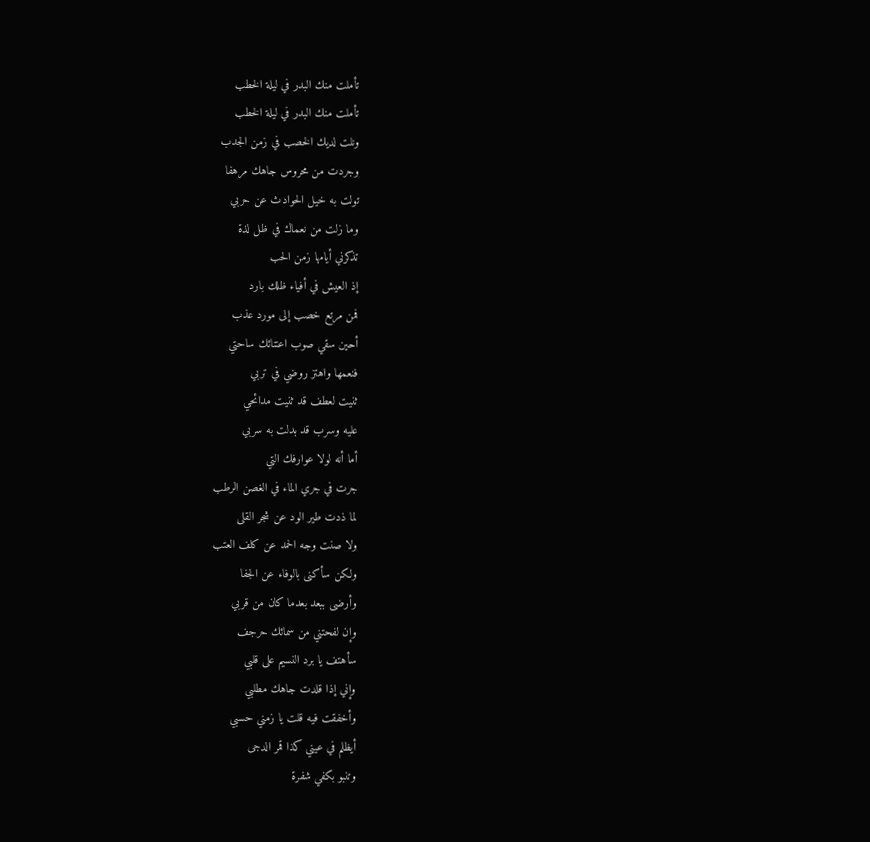تأملت منك البدر في ليلة الخطب
تأملت منك البدر في ليلة الخطب
ونلت لديك الخصب في زمن الجدب
وجردت من محروس جاهك مرهفا
تولت به خيل الحوادث عن حربي
وما زلت من نعماك في ظل لذة
تذكرني أيامها زمن الحب
إذ العيش في أفياء ظلك بارد
فمن مرتع خصب إلى مورد عذب
أحين سقي صوب اعتنائك ساحتي
فنعمها واهتز روضي في تربي
ثنيت لعطف قد ثنيت مدائحي
عليه وسرب قد بدلت به سربي
أما أنه لولا عوارفك التي
جرت في جري الماء في الغصن الرطب
لما ذدت طير الود عن شجر القلى
ولا صنت وجه الحمد عن كلف العتب
ولكن سأكنى بالوفاء عن الجفا
وأرضى ببعد بعدما كان من قربي
وإن لفحتني من سمائك حرجف
سأهتف يا برد النسيم على قلبي
وإني إذا قلدت جاهك مطلبي
وأخفقت فيه قلت يا زمني حسبي
أيظلم في عيني كذا قمر الدجى
وتنبو بكفي شفرة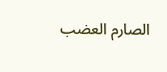الصارم العضب